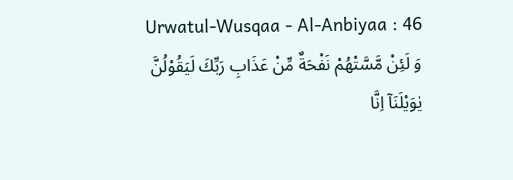Urwatul-Wusqaa - Al-Anbiyaa : 46
وَ لَئِنْ مَّسَّتْهُمْ نَفْحَةٌ مِّنْ عَذَابِ رَبِّكَ لَیَقُوْلُنَّ یٰوَیْلَنَاۤ اِنَّا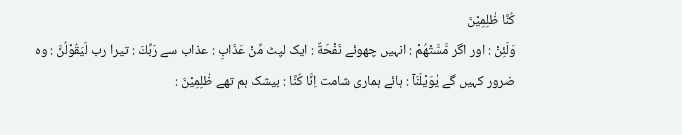كُنَّا ظٰلِمِیْنَ
وَلَئِنْ : اور اگر مَّسَّتْهُمْ : انہیں چھوئے نَفْحَةٌ : ایک لپٹ مِّنْ عَذَابِ : عذاب سے رَبِّكَ : تیرا رب لَيَقُوْلُنَّ : وہ ضرور کہیں گے يٰوَيْلَنَآ : ہائے ہماری شامت اِنَّا كُنَّا : بیشک ہم تھے ظٰلِمِيْنَ :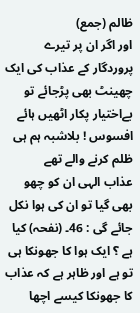ظالم (جمع)
اور اگر ان پر تیرے پروردگار کے عذاب کی ایک چھینٹ بھی پڑجائے تو بےاختیار پکار اٹھیں ہائے افسوس ! بلاشبہ ہم ہی ظلم کرنے والے تھے
عذاب الہی ان کو چھو بھی گیا تو ان کی ہوا نکل جائے گی : 46۔ (نفحہ) کیا ہے ؟ ایک ہوا کا جھونکا ہی تو ہے اور ظاہر ہے کہ عذاب کا جھونکا کیسے اچھا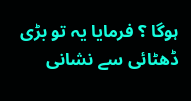ہوگا ؟ فرمایا یہ تو بڑی ڈھٹائی سے نشانی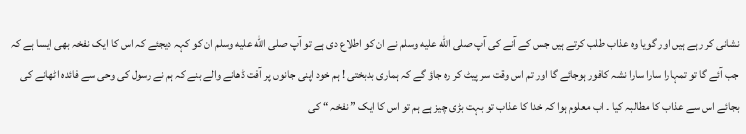نشانی کر رہے ہیں اور گویا وہ عذاب طلب کرتے ہیں جس کے آنے کی آپ صلى الله عليه وسلم نے ان کو اطلاع دی ہے تو آپ صلى الله عليه وسلم ان کو کہہ دیجئے کہ اس کا ایک نفخہ بھی ایسا ہے کہ جب آئے گا تو تمہارا سارا سارا نشہ کافور ہوجائے گا اور تم اس وقت سر پیٹ کر رہ جاؤ گے کہ ہماری بدبختی ! ہم خود اپنی جانوں پر آفت ڈھانے والے بنے کہ ہم نے رسول کی وحی سے فائدہ اٹھانے کی بجائے اس سے عذاب کا مطالبہ کیا ۔ اب معلوم ہوا کہ خدا کا عذاب تو بہت بڑی چیز ہے ہم تو اس کا ایک ” نفخہ “ کی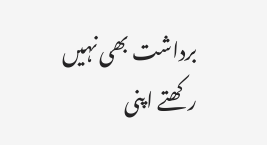برداشت بھی نہیں رکھتے اپنی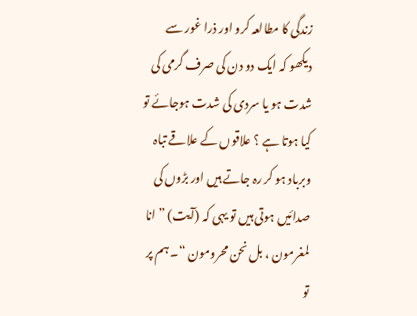زندگی کا مطالعہ کرو اور ذرا غور سے دیکھو کہ ایک دو دن کی صرف گرمی کی شدت ہو یا سردی کی شدت ہوجائے تو کیا ہوتا ہے ؟ علاقوں کے علاقے تباہ وبرباد ہو کر رہ جاتے ہیں اور بڑوں کی صدائیں ہوتی ہیں تو یہی کہ (آیت) ” انا لمغرمون ، بل نحن محرومون “۔ ہم پر تو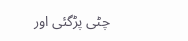چٹی پڑگئی اور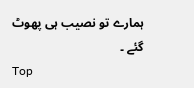ہمارے تو نصیب ہی پھوٹ گئے ۔
Top